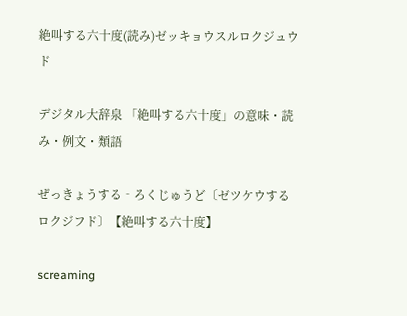絶叫する六十度(読み)ゼッキョウスルロクジュウド

デジタル大辞泉 「絶叫する六十度」の意味・読み・例文・類語

ぜっきょうする‐ろくじゅうど〔ゼツケウするロクジフド〕【絶叫する六十度】

screaming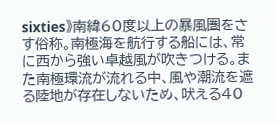sixties》南緯60度以上の暴風圏をさす俗称。南極海を航行する船には、常に西から強い卓越風が吹きつける。また南極環流が流れる中、風や潮流を遮る陸地が存在しないため、吠える40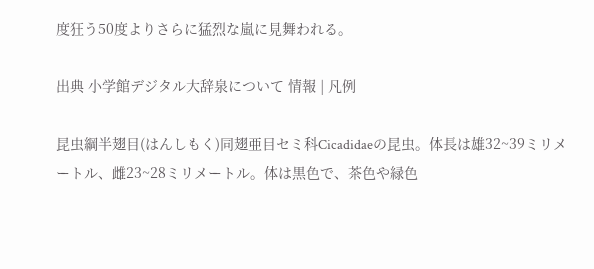度狂う50度よりさらに猛烈な嵐に見舞われる。

出典 小学館デジタル大辞泉について 情報 | 凡例

昆虫綱半翅目(はんしもく)同翅亜目セミ科Cicadidaeの昆虫。体長は雄32~39ミリメートル、雌23~28ミリメートル。体は黒色で、茶色や緑色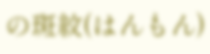の斑紋(はんもん)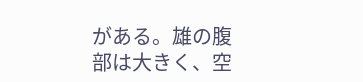がある。雄の腹部は大きく、空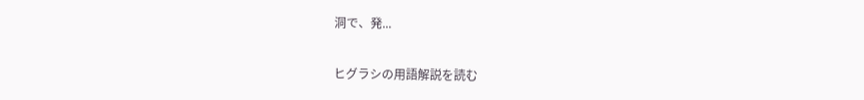洞で、発...

ヒグラシの用語解説を読む